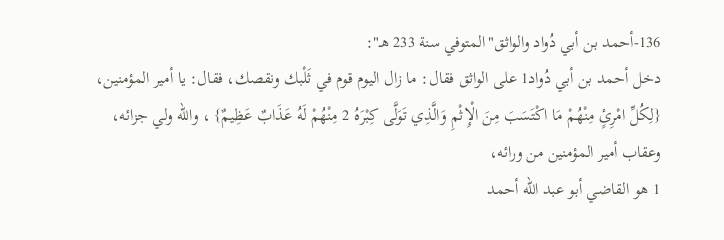136-أحمد بن أبي دُواد والواثق"المتوفي سنة 233 هـ":
دخل أحمد بن أبي دُواد1 على الواثق فقال: ما زال اليوم قوم في ثَلْبك ونقصك، فقال: يا أمير المؤمنين، {لِكُلِّ امْرِئٍ مِنْهُمْ مَا اكْتَسَبَ مِنَ الْإِثْمِ وَالَّذِي تَوَلَّى كِبْرَهُ 2 مِنْهُمْ لَهُ عَذَابٌ عَظِيمٌ} ، والله ولي جزائه، وعقاب أمير المؤمنين من ورائه،
1 هو القاضي أبو عبد الله أحمد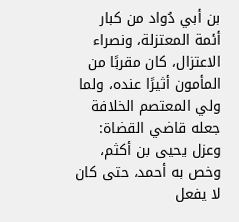بن أبي دُواد من كبار أئمة المعتزلة، ونصراء الاعتزال، كان مقربًا من المأمون أثيرًا عنده، ولما ولي المعتصم الخلافة جعله قاضي القضاة: وعزل يحيى بن أكثم، وخص به أحمد، حتى كان لا يفعل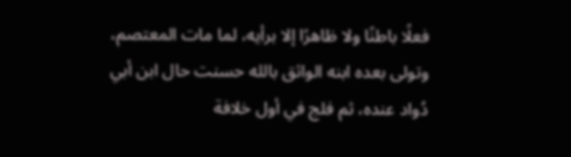فعلًا باطنًا ولا ظاهرًا إلا برأيه، لما مات المعتصم، وتولى بعده ابنه الواثق بالله حسنت حال ابن أبي دُواد عنده، ثم فلج في أول خلافة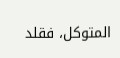المتوكل، فقلد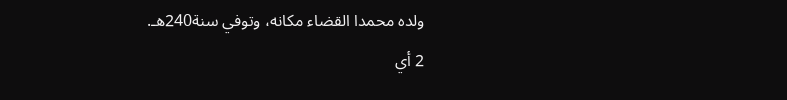ولده محمدا القضاء مكانه، وتوفي سنة240هـ.
2 أي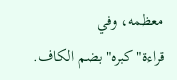معظمه، وفي قراءة"كبره"بضم الكاف.